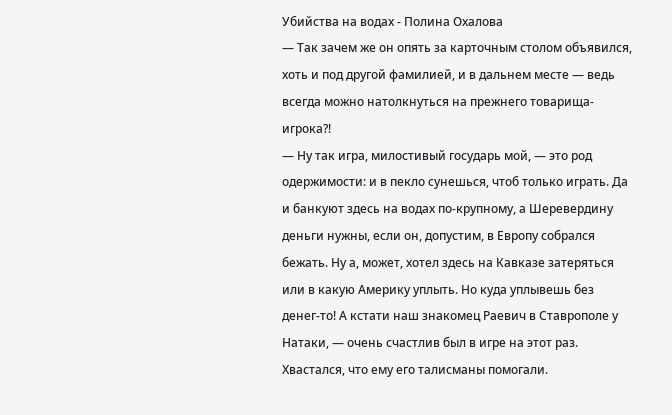Убийства на водах - Полина Охалова
— Так зачем же он опять за карточным столом объявился, хоть и под другой фамилией, и в дальнем месте — ведь всегда можно натолкнуться на прежнего товарища-игрока?!
— Ну так игра, милостивый государь мой, — это род одержимости: и в пекло сунешься, чтоб только играть. Да и банкуют здесь на водах по-крупному, а Шеревердину деньги нужны, если он, допустим, в Европу собрался бежать. Ну а, может, хотел здесь на Кавказе затеряться или в какую Америку уплыть. Но куда уплывешь без денег-то! А кстати наш знакомец Раевич в Ставрополе у Натаки, — очень счастлив был в игре на этот раз. Хвастался, что ему его талисманы помогали.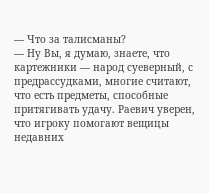— Что за талисманы?
— Ну Вы, я думаю, знаете, что картежники — народ суеверный, с предрассудками, многие считают, что есть предметы, способные притягивать удачу. Раевич уверен, что игроку помогают вещицы недавних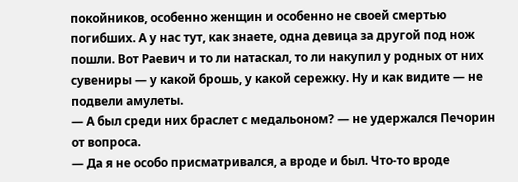покойников, особенно женщин и особенно не своей смертью погибших. А у нас тут, как знаете, одна девица за другой под нож пошли. Вот Раевич и то ли натаскал, то ли накупил у родных от них сувениры — у какой брошь, у какой сережку. Ну и как видите — не подвели амулеты.
— А был среди них браслет с медальоном? — не удержался Печорин от вопроса.
— Да я не особо присматривался, а вроде и был. Что-то вроде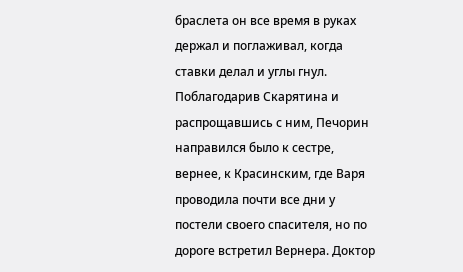браслета он все время в руках держал и поглаживал, когда ставки делал и углы гнул.
Поблагодарив Скарятина и распрощавшись с ним, Печорин направился было к сестре, вернее, к Красинским, где Варя проводила почти все дни у постели своего спасителя, но по дороге встретил Вернера. Доктор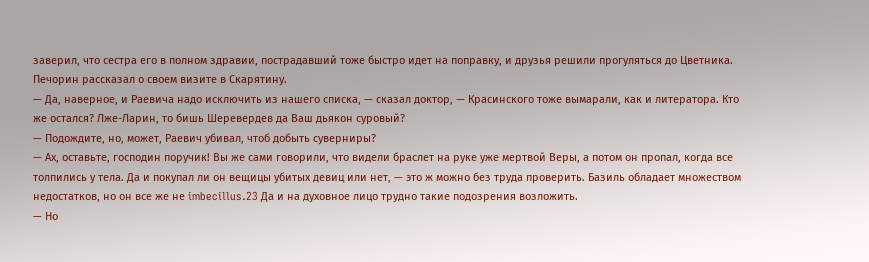заверил, что сестра его в полном здравии, пострадавший тоже быстро идет на поправку, и друзья решили прогуляться до Цветника. Печорин рассказал о своем визите в Скарятину.
— Да, наверное, и Раевича надо исключить из нашего списка, — сказал доктор, — Красинского тоже вымарали, как и литератора. Кто же остался? Лже-Ларин, то бишь Шеревердев да Ваш дьякон суровый?
— Подождите, но, может, Раевич убивал, чтоб добыть суверниры?
— Ах, оставьте, господин поручик! Вы же сами говорили, что видели браслет на руке уже мертвой Веры, а потом он пропал, когда все толпились у тела. Да и покупал ли он вещицы убитых девиц или нет, — это ж можно без труда проверить. Базиль обладает множеством недостатков, но он все же не imbecillus.23 Да и на духовное лицо трудно такие подозрения возложить.
— Но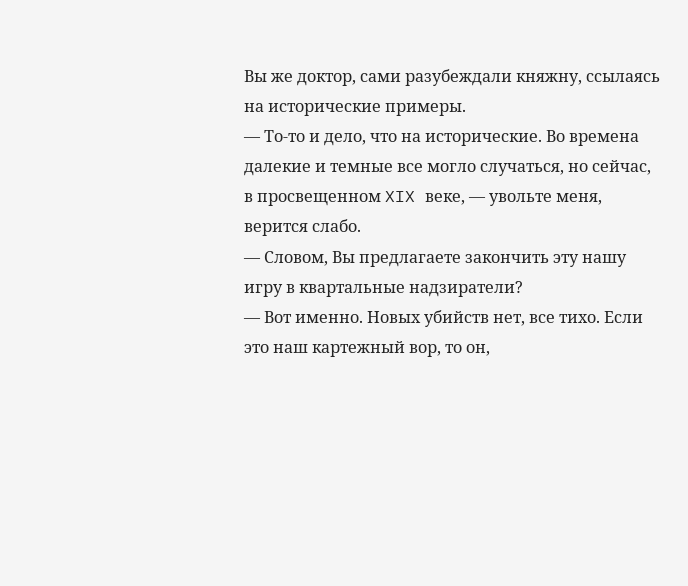Вы же доктор, сами разубеждали княжну, ссылаясь на исторические примеры.
— То-то и дело, что на исторические. Во времена далекие и темные все могло случаться, но сейчас, в просвещенном XIX веке, — увольте меня, верится слабо.
— Словом, Вы предлагаете закончить эту нашу игру в квартальные надзиратели?
— Вот именно. Новых убийств нет, все тихо. Если это наш картежный вор, то он,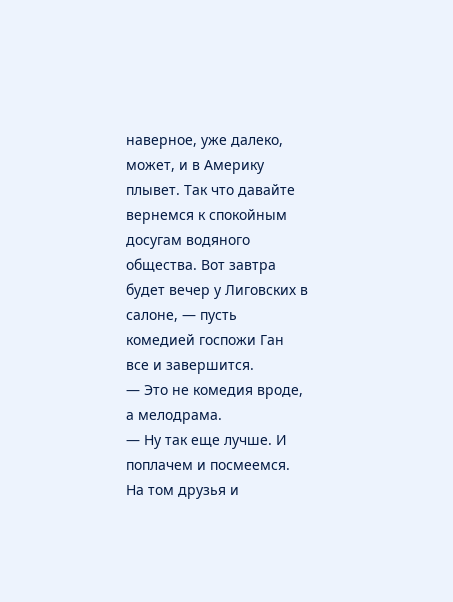наверное, уже далеко, может, и в Америку плывет. Так что давайте вернемся к спокойным досугам водяного общества. Вот завтра будет вечер у Лиговских в салоне, — пусть комедией госпожи Ган все и завершится.
— Это не комедия вроде, а мелодрама.
— Ну так еще лучше. И поплачем и посмеемся.
На том друзья и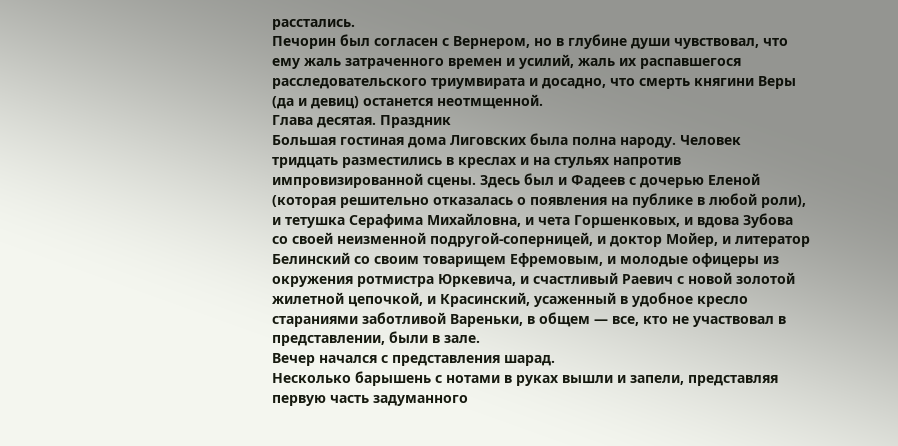расстались.
Печорин был согласен с Вернером, но в глубине души чувствовал, что ему жаль затраченного времен и усилий, жаль их распавшегося расследовательского триумвирата и досадно, что смерть княгини Веры (да и девиц) останется неотмщенной.
Глава десятая. Праздник
Большая гостиная дома Лиговских была полна народу. Человек тридцать разместились в креслах и на стульях напротив импровизированной сцены. Здесь был и Фадеев с дочерью Еленой (которая решительно отказалась о появления на публике в любой роли), и тетушка Серафима Михайловна, и чета Горшенковых, и вдова Зубова со своей неизменной подругой-соперницей, и доктор Мойер, и литератор Белинский со своим товарищем Ефремовым, и молодые офицеры из окружения ротмистра Юркевича, и счастливый Раевич с новой золотой жилетной цепочкой, и Красинский, усаженный в удобное кресло стараниями заботливой Вареньки, в общем — все, кто не участвовал в представлении, были в зале.
Вечер начался с представления шарад.
Несколько барышень с нотами в руках вышли и запели, представляя первую часть задуманного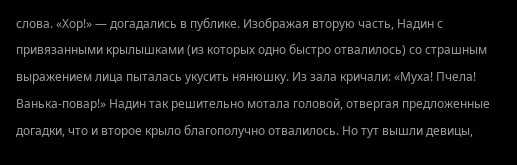слова. «Хор!» — догадались в публике. Изображая вторую часть, Надин с привязанными крылышками (из которых одно быстро отвалилось) со страшным выражением лица пыталась укусить нянюшку. Из зала кричали: «Муха! Пчела! Ванька-повар!» Надин так решительно мотала головой, отвергая предложенные догадки, что и второе крыло благополучно отвалилось. Но тут вышли девицы,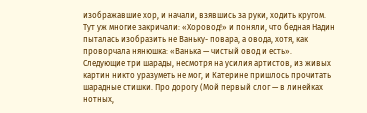изображавшие хор, и начали, взявшись за руки, ходить кругом. Тут уж многие закричали: «Хоровод!» и поняли, что бедная Надин пыталась изобразить не Ваньку- повара, а овода, хотя, как проворчала нянюшка: «Ванька — чистый овод и есть».
Следующие три шарады, несмотря на усилия артистов, из живых картин никто уразуметь не мог, и Катерине пришлось прочитать шарадные стишки. Про дорогу (Мой первый слог — в линейках нотных,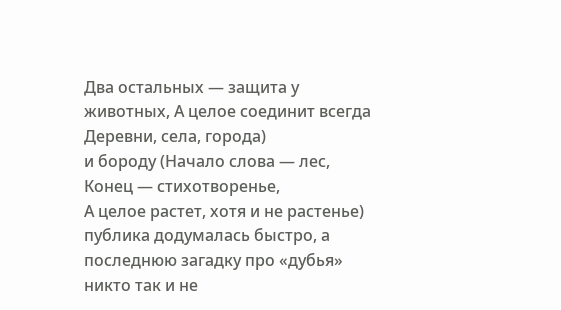Два остальных — защита у животных, А целое соединит всегда Деревни, села, города)
и бороду (Начало слова — лес, Конец — стихотворенье,
А целое растет, хотя и не растенье) публика додумалась быстро, а последнюю загадку про «дубья» никто так и не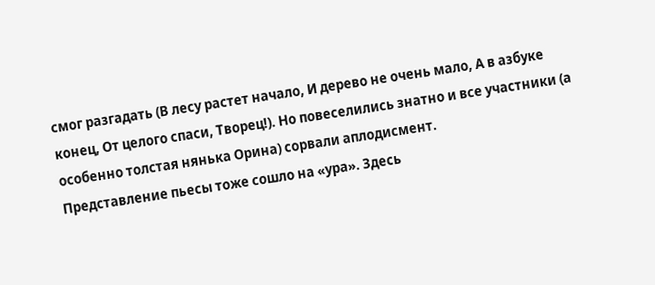смог разгадать (В лесу растет начало, И дерево не очень мало, А в азбуке конец, От целого спаси, Творец!). Но повеселились знатно и все участники (а особенно толстая нянька Орина) сорвали аплодисмент.
Представление пьесы тоже сошло на «ура». Здесь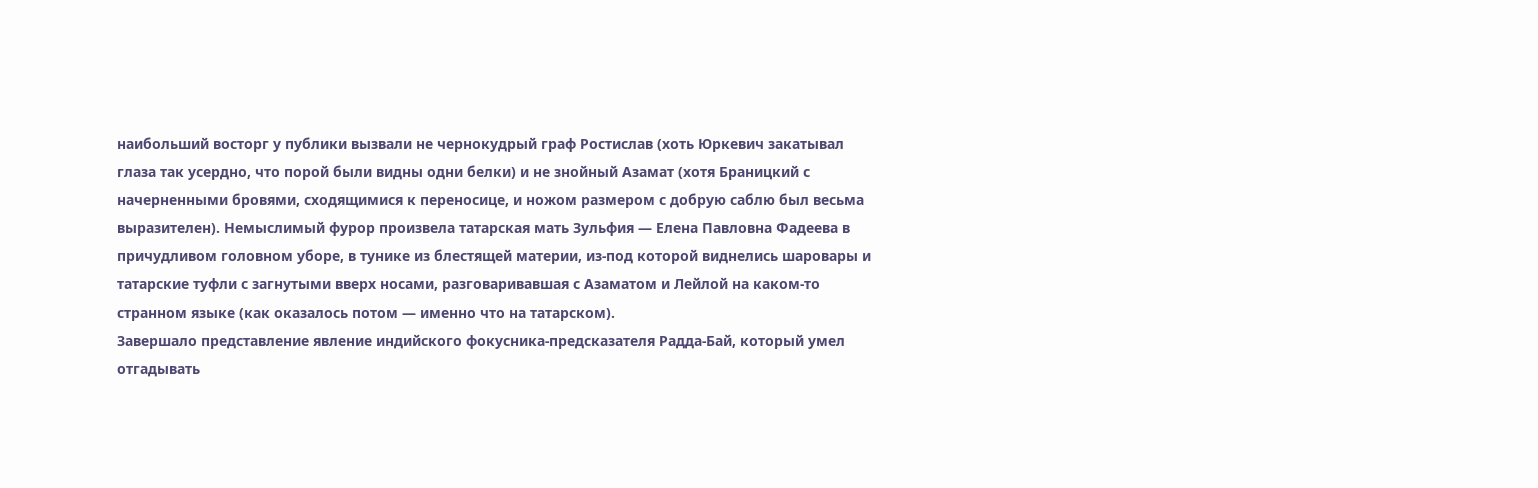наибольший восторг у публики вызвали не чернокудрый граф Ростислав (хоть Юркевич закатывал глаза так усердно, что порой были видны одни белки) и не знойный Азамат (хотя Браницкий с начерненными бровями, сходящимися к переносице, и ножом размером с добрую саблю был весьма выразителен). Немыслимый фурор произвела татарская мать Зульфия — Елена Павловна Фадеева в причудливом головном уборе, в тунике из блестящей материи, из-под которой виднелись шаровары и татарские туфли с загнутыми вверх носами, разговаривавшая с Азаматом и Лейлой на каком-то странном языке (как оказалось потом — именно что на татарском).
Завершало представление явление индийского фокусника-предсказателя Радда-Бай, который умел отгадывать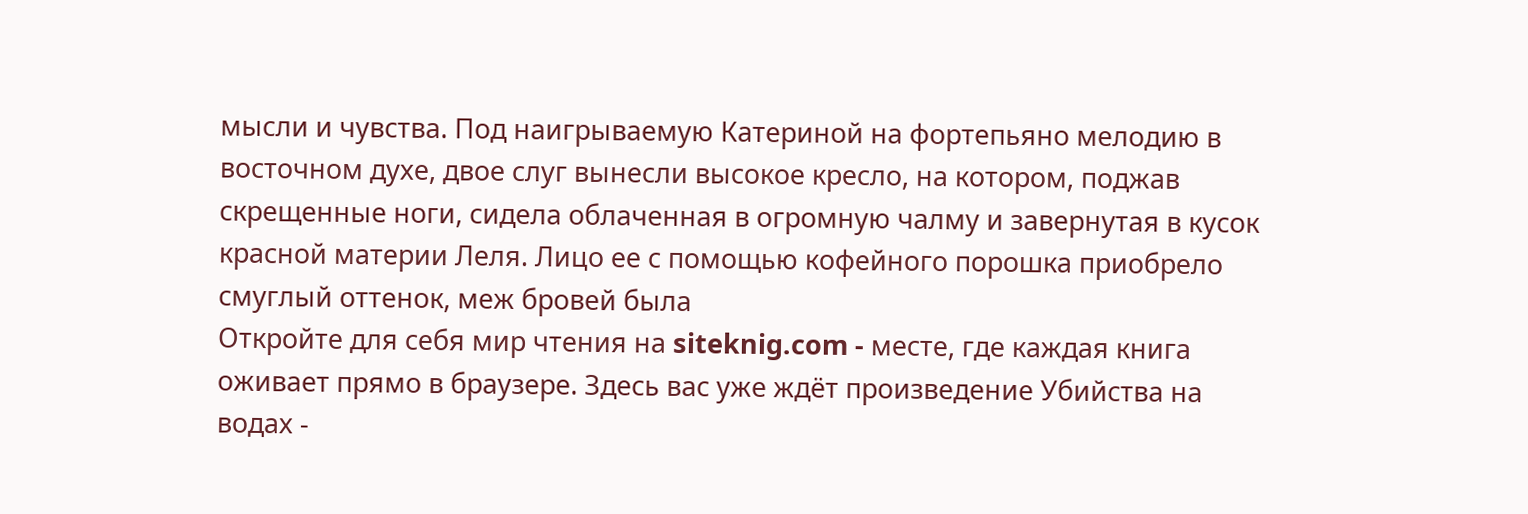мысли и чувства. Под наигрываемую Катериной на фортепьяно мелодию в восточном духе, двое слуг вынесли высокое кресло, на котором, поджав скрещенные ноги, сидела облаченная в огромную чалму и завернутая в кусок красной материи Леля. Лицо ее с помощью кофейного порошка приобрело смуглый оттенок, меж бровей была
Откройте для себя мир чтения на siteknig.com - месте, где каждая книга оживает прямо в браузере. Здесь вас уже ждёт произведение Убийства на водах -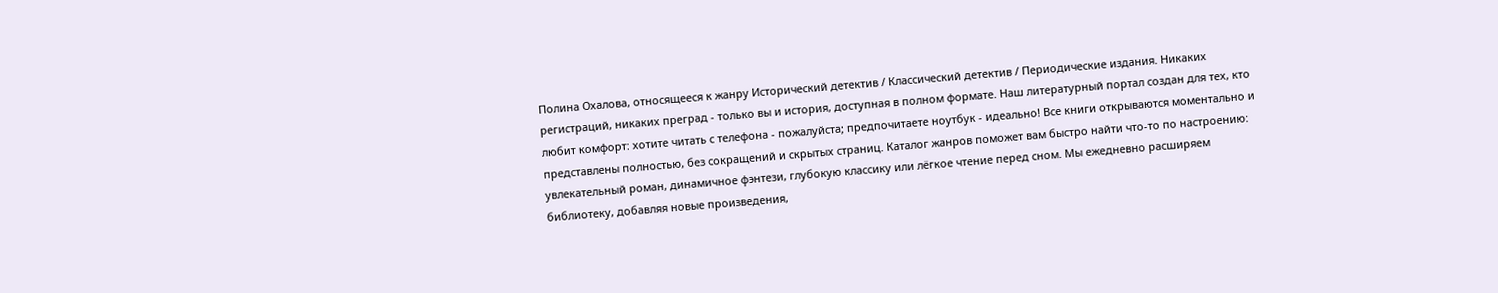Полина Охалова, относящееся к жанру Исторический детектив / Классический детектив / Периодические издания. Никаких регистраций, никаких преград - только вы и история, доступная в полном формате. Наш литературный портал создан для тех, кто любит комфорт: хотите читать с телефона - пожалуйста; предпочитаете ноутбук - идеально! Все книги открываются моментально и представлены полностью, без сокращений и скрытых страниц. Каталог жанров поможет вам быстро найти что-то по настроению: увлекательный роман, динамичное фэнтези, глубокую классику или лёгкое чтение перед сном. Мы ежедневно расширяем библиотеку, добавляя новые произведения,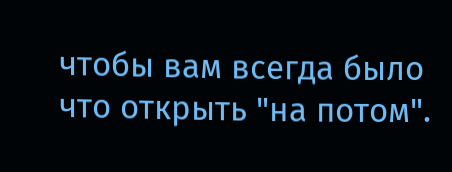чтобы вам всегда было что открыть "на потом".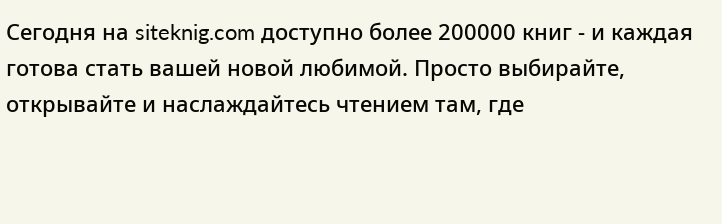Сегодня на siteknig.com доступно более 200000 книг - и каждая готова стать вашей новой любимой. Просто выбирайте, открывайте и наслаждайтесь чтением там, где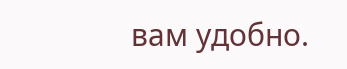вам удобно.